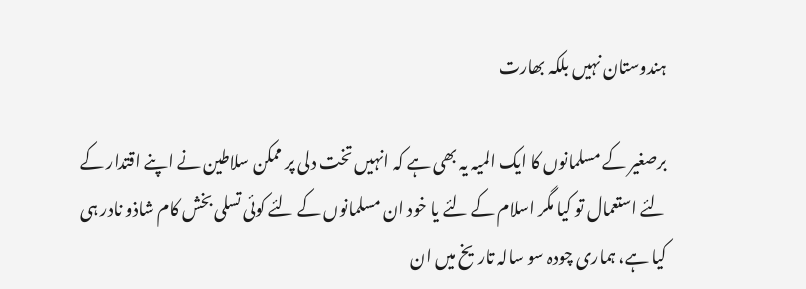ہندوستان نہیں بلکہ بھارت

برصغیر کے مسلمانوں کا ایک المیہ یہ بھی ہے کہ انہیں تخت دلی پر ممکن سلاطین نے اپنے اقتدار کے لئے استعمال تو کیا مگر اسلام کے لئے یا خود ان مسلمانوں کے لئے کوئی تسلی بخش کام شاذو نادر ہی کیا ہے، ہماری چودہ سو سالہ تاریخ میں ان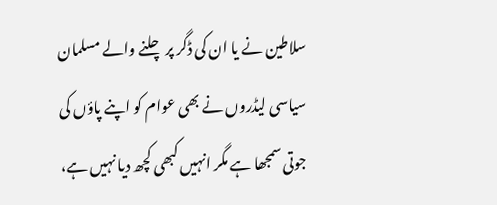سلاطین نے یا ان کی ڈگر پر چلنے والے مسلمان سیاسی لیڈروں نے بھی عوام کو اپنے پاؤں کی جوتی سمجھا ہے مگر انہیں کبھی کچھ دیا نہیں ہے،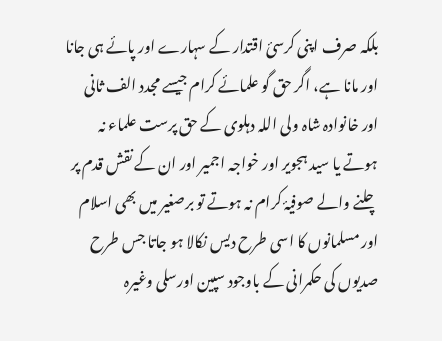بلکہ صرف اپنی کرسیٔ اقتدار کے سہارے اور پائے ہی جانا اور مانا ہے، اگر حق گو علمائے کرام جیسے مجدد الف ثانی اور خانوادہ شاہ ولی اللہ دہلوی کے حق پرست علماء نہ ہوتے یا سید ہجویر اور خواجہ اجمیر اور ان کے نقش قدم پر چلنے والے صوفیۂ کرام نہ ہوتے تو برصغیر میں بھی اسلام اور مسلمانوں کا اسی طرح دیس نکالا ہو جاتا جس طرح صدیوں کی حکمرانی کے باوجود سپین اورسلی وغیرہ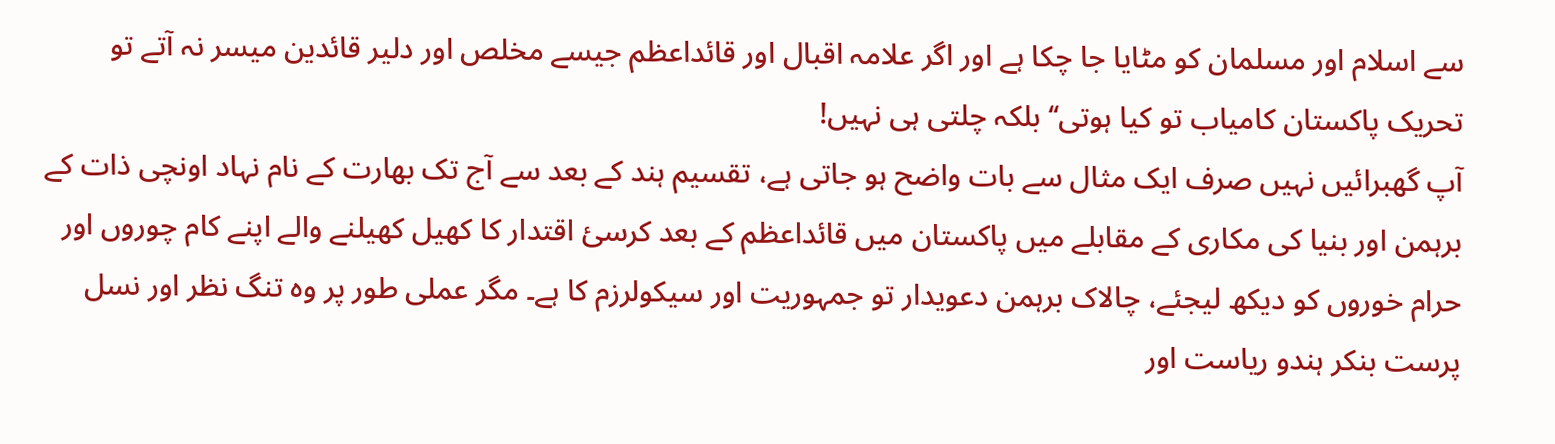سے اسلام اور مسلمان کو مٹایا جا چکا ہے اور اگر علامہ اقبال اور قائداعظم جیسے مخلص اور دلیر قائدین میسر نہ آتے تو تحریک پاکستان کامیاب تو کیا ہوتی‘‘ بلکہ چلتی ہی نہیں!
آپ گھبرائیں نہیں صرف ایک مثال سے بات واضح ہو جاتی ہے، تقسیم ہند کے بعد سے آج تک بھارت کے نام نہاد اونچی ذات کے برہمن اور بنیا کی مکاری کے مقابلے میں پاکستان میں قائداعظم کے بعد کرسیٔ اقتدار کا کھیل کھیلنے والے اپنے کام چوروں اور حرام خوروں کو دیکھ لیجئے، چالاک برہمن دعویدار تو جمہوریت اور سیکولرزم کا ہے۔ مگر عملی طور پر وہ تنگ نظر اور نسل پرست بنکر ہندو ریاست اور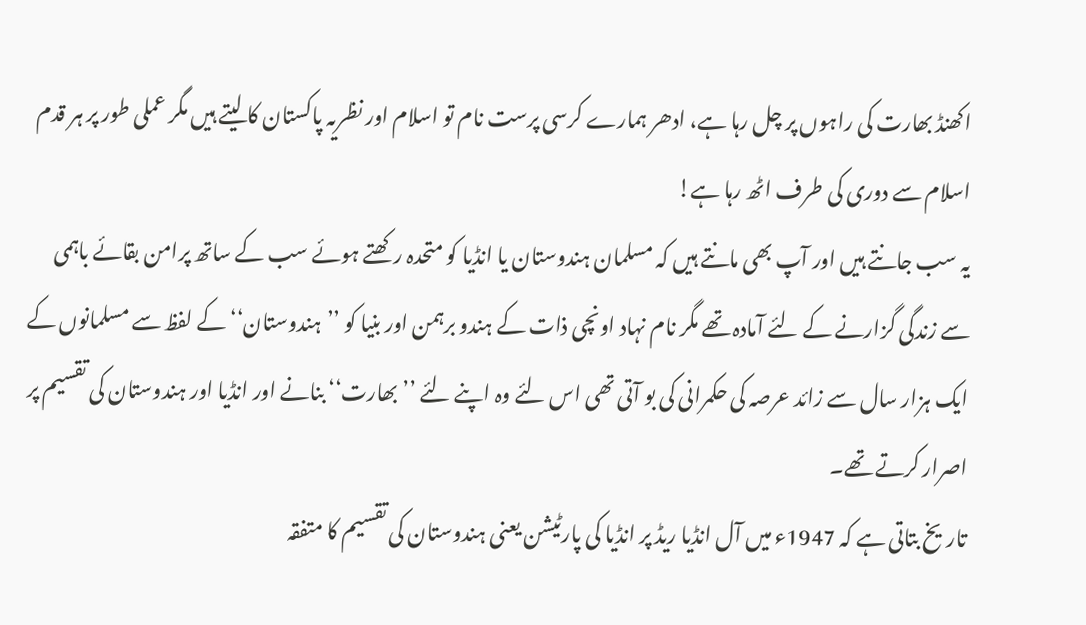اکھنڈ بھارت کی راہوں پر چل رہا ہے، ادھر ہمارے کرسی پرست نام تو اسلام اور نظریہ پاکستان کا لیتے ہیں مگر عملی طور پر ہر قدم اسلام سے دوری کی طرف اٹھ رہا ہے!
یہ سب جانتے ہیں اور آپ بھی مانتے ہیں کہ مسلمان ہندوستان یا انڈیا کو متحدہ رکھتے ہوئے سب کے ساتھ پرامن بقائے باہمی سے زندگی گزارنے کے لئے آمادہ تھے مگر نام نہاد اونچی ذات کے ہندو برہمن اور بنیا کو ’’ہندوستان‘‘ کے لفظ سے مسلمانوں کے ایک ہزار سال سے زائد عرصہ کی حکمرانی کی بو آتی تھی اس لئے وہ اپنے لئے ’’بھارت‘‘ بنانے اور انڈیا اور ہندوستان کی تقسیم پر اصرار کرتے تھے۔
تاریخ بتاتی ہے کہ 1947ء میں آل انڈیا ریڈ پر انڈیا کی پارٹیشن یعنی ہندوستان کی تقسیم کا متفقہ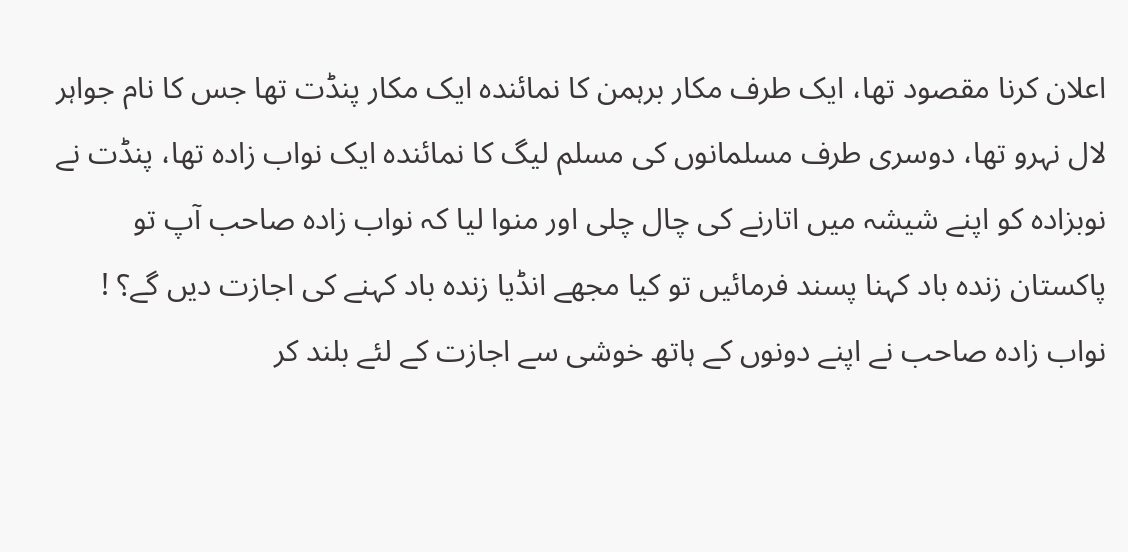اعلان کرنا مقصود تھا، ایک طرف مکار برہمن کا نمائندہ ایک مکار پنڈت تھا جس کا نام جواہر لال نہرو تھا، دوسری طرف مسلمانوں کی مسلم لیگ کا نمائندہ ایک نواب زادہ تھا، پنڈت نے نوبزادہ کو اپنے شیشہ میں اتارنے کی چال چلی اور منوا لیا کہ نواب زادہ صاحب آپ تو پاکستان زندہ باد کہنا پسند فرمائیں تو کیا مجھے انڈیا زندہ باد کہنے کی اجازت دیں گے؟ !
نواب زادہ صاحب نے اپنے دونوں کے ہاتھ خوشی سے اجازت کے لئے بلند کر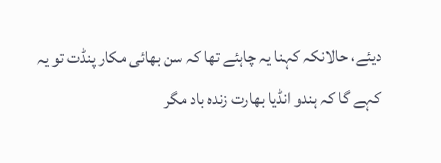دیئے، حالانکہ کہنا یہ چاہئے تھا کہ سن بھائی مکار پنڈت تو یہ کہے گا کہ ہندو انڈیا بھارت زندہ باد مگر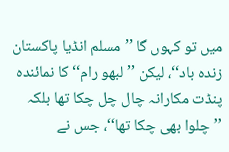میں تو کہوں گا ’’مسلم انڈیا پاکستان زندہ باد‘‘، لیکن ’’لبھو رام‘‘ کا نمائندہ پنڈت مکارانہ چال چل چکا تھا بلکہ ’’چلوا بھی چکا تھا‘‘، جس نے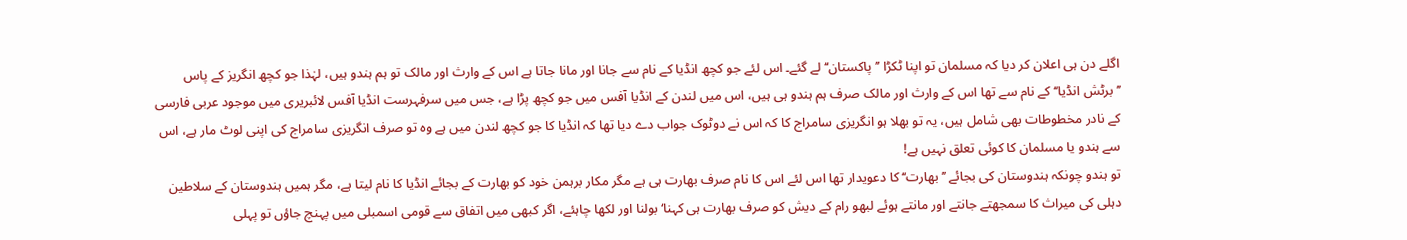اگلے دن ہی اعلان کر دیا کہ مسلمان تو اپنا ٹکڑا ’’پاکستان‘‘ لے گئے۔ اس لئے جو کچھ انڈیا کے نام سے جانا اور مانا جاتا ہے اس کے وارث اور مالک تو ہم ہندو ہیں، لہٰذا جو کچھ انگریز کے پاس ’’برٹش انڈیا‘‘ کے نام سے تھا اس کے وارث اور مالک صرف ہم ہندو ہی ہیں، اس میں لندن کے انڈیا آفس میں جو کچھ پڑا ہے، جس میں سرفہرست انڈیا آفس لائبریری میں موجود عربی فارسی کے نادر مخطوطات بھی شامل ہیں، یہ تو بھلا ہو انگریزی سامراج کا کہ اس نے دوٹوک جواب دے دیا تھا کہ انڈیا کا جو کچھ لندن میں ہے وہ تو صرف انگریزی سامراج کی اپنی لوٹ مار ہے، اس سے ہندو یا مسلمان کا کوئی تعلق نہیں ہے!
تو ہندو چونکہ ہندوستان کی بجائے ’’بھارت‘‘ کا دعویدار تھا اس لئے اس کا نام صرف بھارت ہی ہے مگر مکار برہمن خود کو بھارت کے بجائے انڈیا کا نام لیتا ہے، مگر ہمیں ہندوستان کے سلاطین دہلی کی میراث کا سمجھتے جانتے اور مانتے ہوئے لبھو رام کے دیش کو صرف بھارت ہی کہنا‘ بولنا اور لکھا چاہئے، اگر کبھی میں اتفاق سے قومی اسمبلی میں پہنچ جاؤں تو پہلی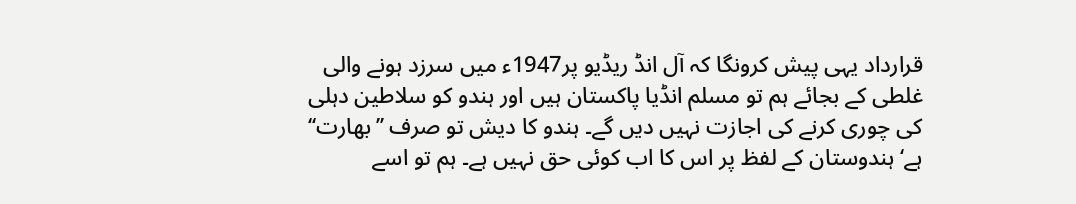قرارداد یہی پیش کرونگا کہ آل انڈ ریڈیو پر1947ء میں سرزد ہونے والی غلطی کے بجائے ہم تو مسلم انڈیا پاکستان ہیں اور ہندو کو سلاطین دہلی کی چوری کرنے کی اجازت نہیں دیں گے۔ ہندو کا دیش تو صرف ’’بھارت‘‘ ہے‘ ہندوستان کے لفظ پر اس کا اب کوئی حق نہیں ہے۔ ہم تو اسے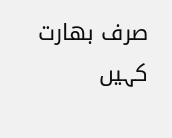صرف بھارت کہیں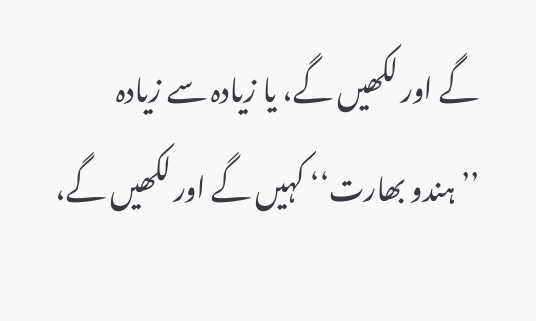گے اور لکھیں گے، یا زیادہ سے زیادہ ’’ہندو بھارت‘‘ کہیں گے اور لکھیں گے،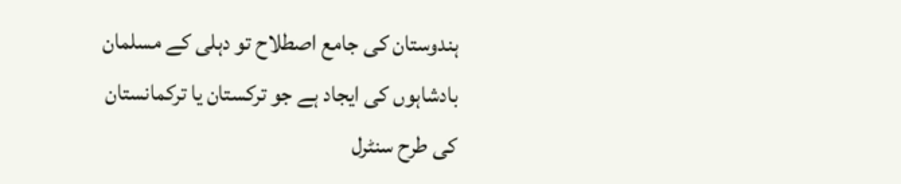ہندوستان کی جامع اصطلاح تو دہلی کے مسلمان بادشاہوں کی ایجاد ہے جو ترکستان یا ترکمانستان کی طرح سنٹرل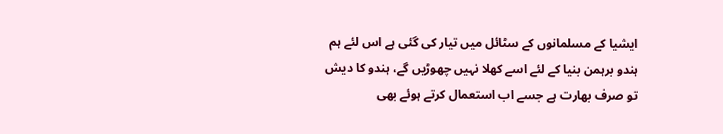ایشیا کے مسلمانوں کے سٹائل میں تیار کی گئی ہے اس لئے ہم ہندو برہمن بنیا کے لئے اسے کھلا نہیں چھوڑیں گے، ہندو کا دیش تو صرف بھارت ہے جسے اب استعمال کرتے ہوئے بھی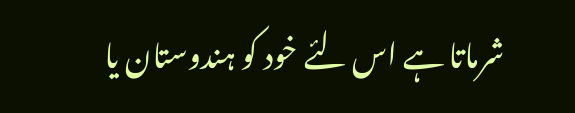شرماتا ہے اس لئے خود کو ہندوستان یا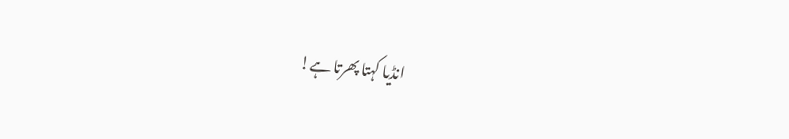انڈیا کہتا پھرتا ہے!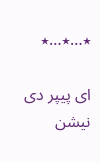٭…٭…٭

ای پیپر دی نیشن